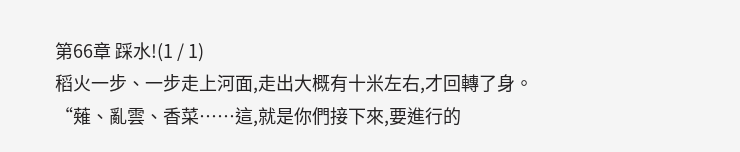第66章 踩水!(1 / 1)
稻火一步、一步走上河面,走出大概有十米左右,才回轉了身。
“薙、亂雲、香菜……這,就是你們接下來,要進行的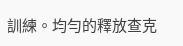訓練。均勻的釋放查克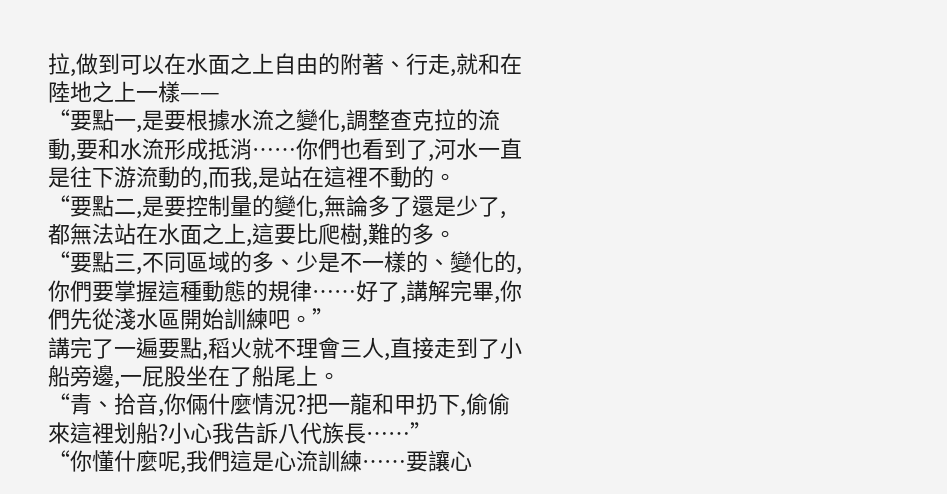拉,做到可以在水面之上自由的附著、行走,就和在陸地之上一樣——
“要點一,是要根據水流之變化,調整查克拉的流動,要和水流形成抵消……你們也看到了,河水一直是往下游流動的,而我,是站在這裡不動的。
“要點二,是要控制量的變化,無論多了還是少了,都無法站在水面之上,這要比爬樹,難的多。
“要點三,不同區域的多、少是不一樣的、變化的,你們要掌握這種動態的規律……好了,講解完畢,你們先從淺水區開始訓練吧。”
講完了一遍要點,稻火就不理會三人,直接走到了小船旁邊,一屁股坐在了船尾上。
“青、拾音,你倆什麼情況?把一龍和甲扔下,偷偷來這裡划船?小心我告訴八代族長……”
“你懂什麼呢,我們這是心流訓練……要讓心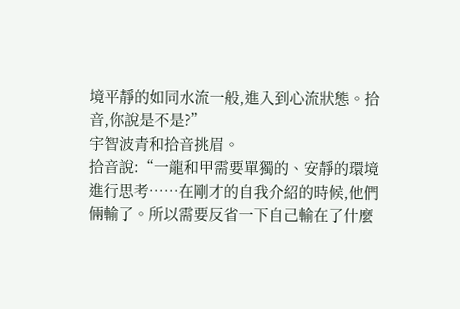境平靜的如同水流一般,進入到心流狀態。拾音,你說是不是?”
宇智波青和拾音挑眉。
拾音說:“一龍和甲需要單獨的、安靜的環境進行思考……在剛才的自我介紹的時候,他們倆輸了。所以需要反省一下自己輸在了什麼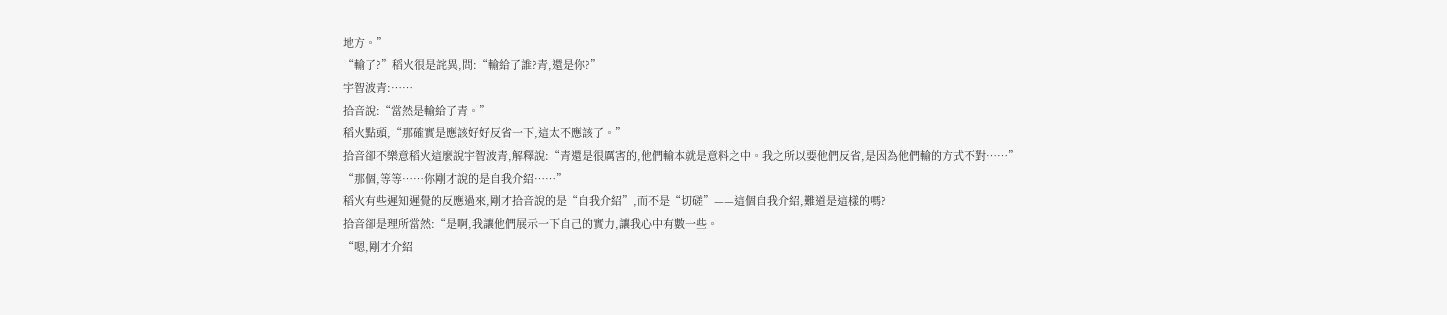地方。”
“輸了?”稻火很是詫異,問:“輸給了誰?青,還是你?”
宇智波青:……
拾音說:“當然是輸給了青。”
稻火點頭,“那確實是應該好好反省一下,這太不應該了。”
拾音卻不樂意稻火這麼說宇智波青,解釋說:“青還是很厲害的,他們輸本就是意料之中。我之所以要他們反省,是因為他們輸的方式不對……”
“那個,等等……你剛才說的是自我介紹……”
稻火有些遲知遲覺的反應過來,剛才拾音說的是“自我介紹”,而不是“切磋”——這個自我介紹,難道是這樣的嗎?
拾音卻是理所當然:“是啊,我讓他們展示一下自己的實力,讓我心中有數一些。
“嗯,剛才介紹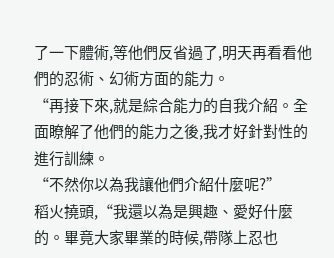了一下體術,等他們反省過了,明天再看看他們的忍術、幻術方面的能力。
“再接下來,就是綜合能力的自我介紹。全面瞭解了他們的能力之後,我才好針對性的進行訓練。
“不然你以為我讓他們介紹什麼呢?”
稻火撓頭,“我還以為是興趣、愛好什麼的。畢竟大家畢業的時候,帶隊上忍也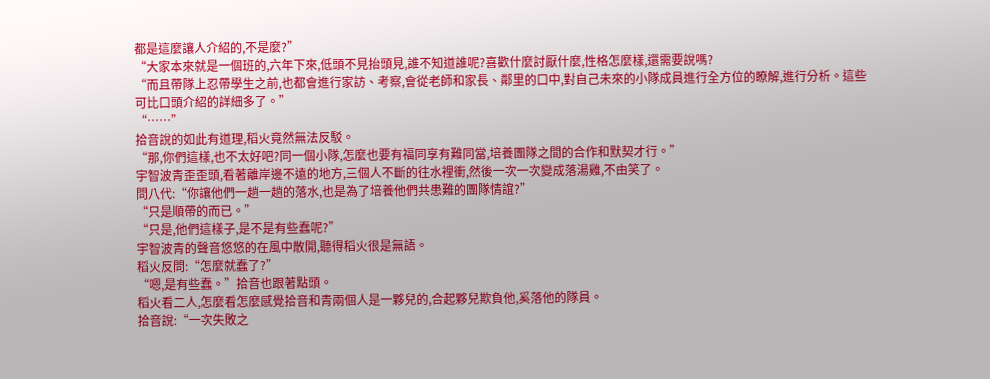都是這麼讓人介紹的,不是麼?”
“大家本來就是一個班的,六年下來,低頭不見抬頭見,誰不知道誰呢?喜歡什麼討厭什麼,性格怎麼樣,還需要說嗎?
“而且帶隊上忍帶學生之前,也都會進行家訪、考察,會從老師和家長、鄰里的口中,對自己未來的小隊成員進行全方位的瞭解,進行分析。這些可比口頭介紹的詳細多了。”
“……”
拾音說的如此有道理,稻火竟然無法反駁。
“那,你們這樣,也不太好吧?同一個小隊,怎麼也要有福同享有難同當,培養團隊之間的合作和默契才行。”
宇智波青歪歪頭,看著離岸邊不遠的地方,三個人不斷的往水裡衝,然後一次一次變成落湯雞,不由笑了。
問八代:“你讓他們一趟一趟的落水,也是為了培養他們共患難的團隊情誼?”
“只是順帶的而已。”
“只是,他們這樣子,是不是有些蠢呢?”
宇智波青的聲音悠悠的在風中散開,聽得稻火很是無語。
稻火反問:“怎麼就蠢了?”
“嗯,是有些蠢。”拾音也跟著點頭。
稻火看二人,怎麼看怎麼感覺拾音和青兩個人是一夥兒的,合起夥兒欺負他,奚落他的隊員。
拾音說:“一次失敗之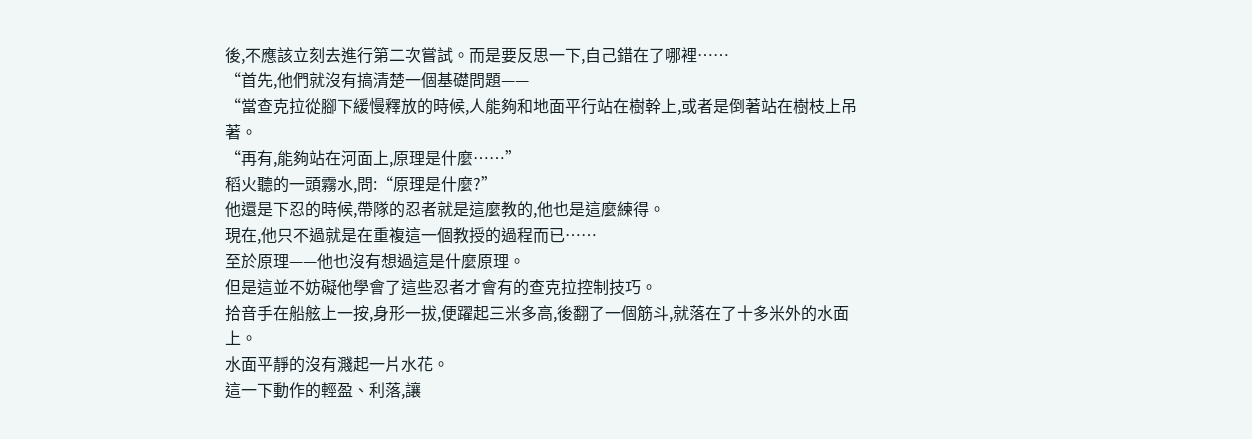後,不應該立刻去進行第二次嘗試。而是要反思一下,自己錯在了哪裡……
“首先,他們就沒有搞清楚一個基礎問題——
“當查克拉從腳下緩慢釋放的時候,人能夠和地面平行站在樹幹上,或者是倒著站在樹枝上吊著。
“再有,能夠站在河面上,原理是什麼……”
稻火聽的一頭霧水,問:“原理是什麼?”
他還是下忍的時候,帶隊的忍者就是這麼教的,他也是這麼練得。
現在,他只不過就是在重複這一個教授的過程而已……
至於原理——他也沒有想過這是什麼原理。
但是這並不妨礙他學會了這些忍者才會有的查克拉控制技巧。
拾音手在船舷上一按,身形一拔,便躍起三米多高,後翻了一個筋斗,就落在了十多米外的水面上。
水面平靜的沒有濺起一片水花。
這一下動作的輕盈、利落,讓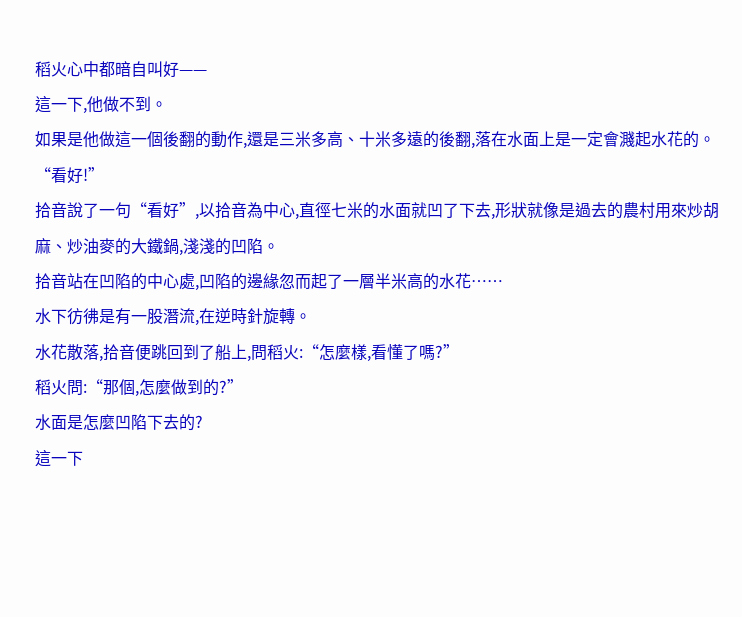稻火心中都暗自叫好——
這一下,他做不到。
如果是他做這一個後翻的動作,還是三米多高、十米多遠的後翻,落在水面上是一定會濺起水花的。
“看好!”
拾音說了一句“看好”,以拾音為中心,直徑七米的水面就凹了下去,形狀就像是過去的農村用來炒胡麻、炒油麥的大鐵鍋,淺淺的凹陷。
拾音站在凹陷的中心處,凹陷的邊緣忽而起了一層半米高的水花……
水下彷彿是有一股潛流,在逆時針旋轉。
水花散落,拾音便跳回到了船上,問稻火:“怎麼樣,看懂了嗎?”
稻火問:“那個,怎麼做到的?”
水面是怎麼凹陷下去的?
這一下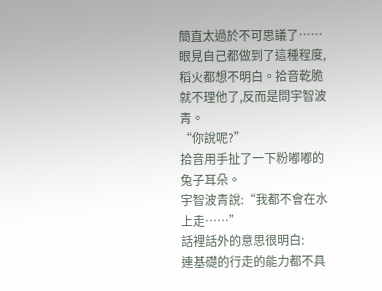簡直太過於不可思議了……
眼見自己都做到了這種程度,稻火都想不明白。拾音乾脆就不理他了,反而是問宇智波青。
“你說呢?”
拾音用手扯了一下粉嘟嘟的兔子耳朵。
宇智波青說:“我都不會在水上走……”
話裡話外的意思很明白:
連基礎的行走的能力都不具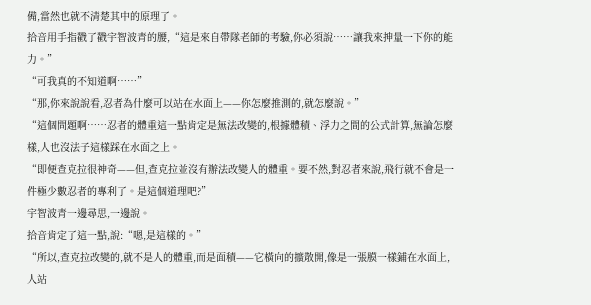備,當然也就不清楚其中的原理了。
拾音用手指戳了戳宇智波青的腰,“這是來自帶隊老師的考驗,你必須說……讓我來抻量一下你的能力。”
“可我真的不知道啊……”
“那,你來說說看,忍者為什麼可以站在水面上——你怎麼推測的,就怎麼說。”
“這個問題啊……忍者的體重這一點肯定是無法改變的,根據體積、浮力之間的公式計算,無論怎麼樣,人也沒法子這樣踩在水面之上。
“即便查克拉很神奇——但,查克拉並沒有辦法改變人的體重。要不然,對忍者來說,飛行就不會是一件極少數忍者的專利了。是這個道理吧?”
宇智波青一邊尋思,一邊說。
拾音肯定了這一點,說:“嗯,是這樣的。”
“所以,查克拉改變的,就不是人的體重,而是面積——它橫向的擴散開,像是一張膜一樣鋪在水面上,人站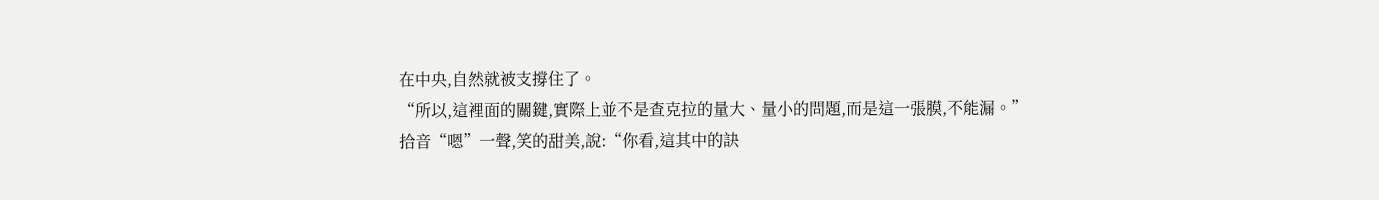在中央,自然就被支撐住了。
“所以,這裡面的關鍵,實際上並不是查克拉的量大、量小的問題,而是這一張膜,不能漏。”
拾音“嗯”一聲,笑的甜美,說:“你看,這其中的訣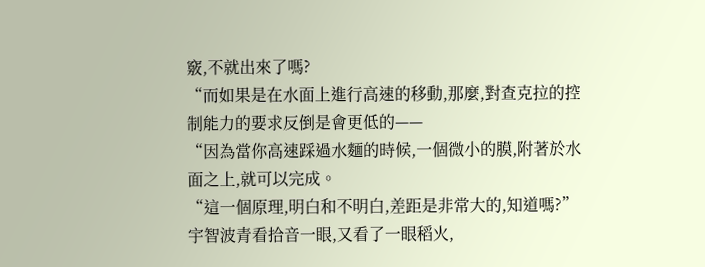竅,不就出來了嗎?
“而如果是在水面上進行高速的移動,那麼,對查克拉的控制能力的要求反倒是會更低的——
“因為當你高速踩過水麵的時候,一個微小的膜,附著於水面之上,就可以完成。
“這一個原理,明白和不明白,差距是非常大的,知道嗎?”
宇智波青看拾音一眼,又看了一眼稻火,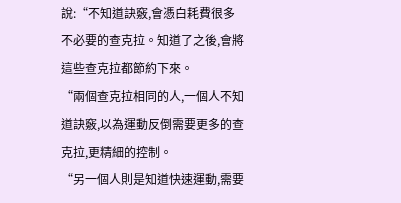說:“不知道訣竅,會憑白耗費很多不必要的查克拉。知道了之後,會將這些查克拉都節約下來。
“兩個查克拉相同的人,一個人不知道訣竅,以為運動反倒需要更多的查克拉,更精細的控制。
“另一個人則是知道快速運動,需要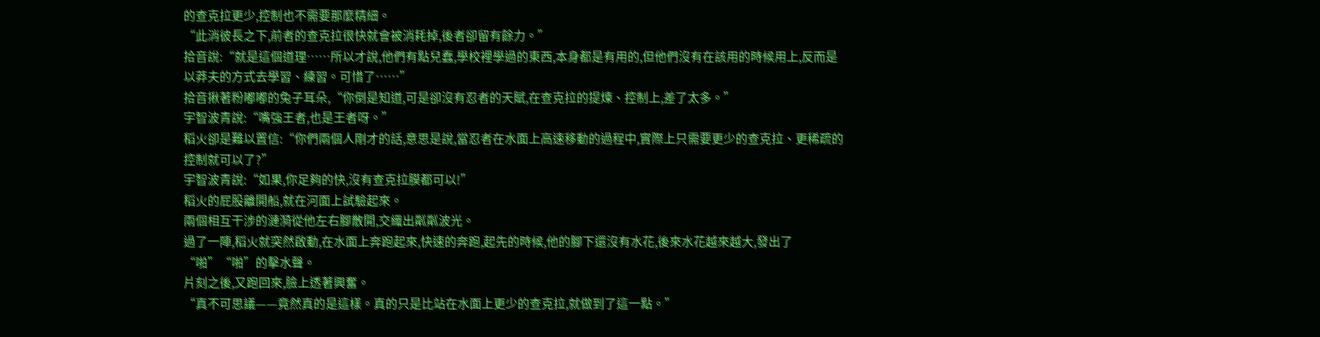的查克拉更少,控制也不需要那麼精細。
“此消彼長之下,前者的查克拉很快就會被消耗掉,後者卻留有餘力。”
拾音說:“就是這個道理……所以才說,他們有點兒蠢,學校裡學過的東西,本身都是有用的,但他們沒有在該用的時候用上,反而是以莽夫的方式去學習、練習。可惜了……”
拾音揪著粉嘟嘟的兔子耳朵,“你倒是知道,可是卻沒有忍者的天賦,在查克拉的提煉、控制上,差了太多。”
宇智波青說:“嘴強王者,也是王者呀。”
稻火卻是難以置信:“你們兩個人剛才的話,意思是說,當忍者在水面上高速移動的過程中,實際上只需要更少的查克拉、更稀疏的控制就可以了?”
宇智波青說:“如果,你足夠的快,沒有查克拉膜都可以!”
稻火的屁股離開船,就在河面上試驗起來。
兩個相互干涉的漣漪從他左右腳散開,交織出粼粼波光。
過了一陣,稻火就突然啟動,在水面上奔跑起來,快速的奔跑,起先的時候,他的腳下還沒有水花,後來水花越來越大,發出了“啪”“啪”的擊水聲。
片刻之後,又跑回來,臉上透著興奮。
“真不可思議——竟然真的是這樣。真的只是比站在水面上更少的查克拉,就做到了這一點。”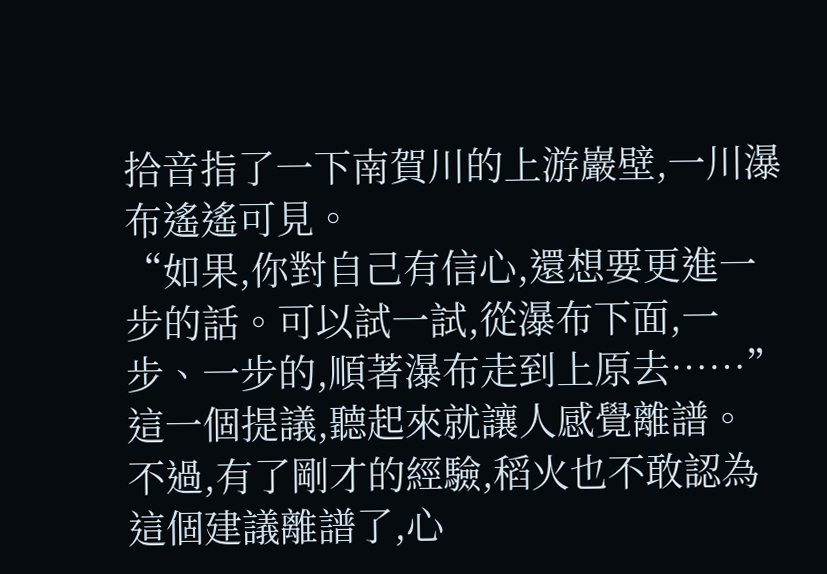拾音指了一下南賀川的上游巖壁,一川瀑布遙遙可見。
“如果,你對自己有信心,還想要更進一步的話。可以試一試,從瀑布下面,一步、一步的,順著瀑布走到上原去……”
這一個提議,聽起來就讓人感覺離譜。
不過,有了剛才的經驗,稻火也不敢認為這個建議離譜了,心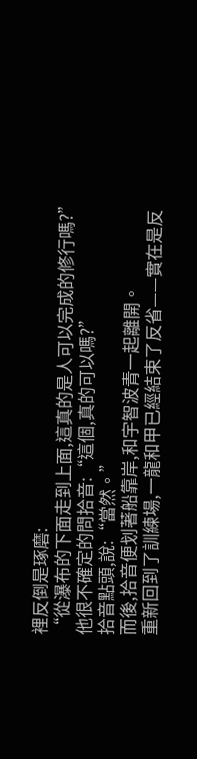裡反倒是琢磨:
“從瀑布的下面走到上面,這真的是人可以完成的修行嗎?”
他很不確定的問拾音:“這個,真的可以嗎?”
拾音點頭,說:“當然。”
而後,拾音便划著船靠岸,和宇智波青一起離開。
重新回到了訓練場,一龍和甲已經結束了反省——實在是反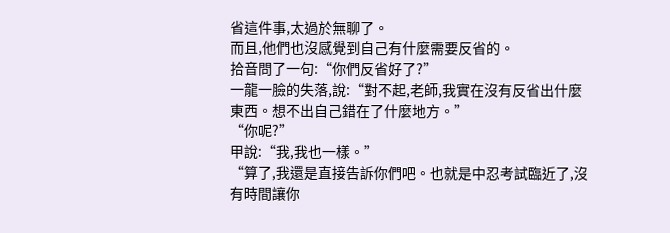省這件事,太過於無聊了。
而且,他們也沒感覺到自己有什麼需要反省的。
拾音問了一句:“你們反省好了?”
一龍一臉的失落,說:“對不起,老師,我實在沒有反省出什麼東西。想不出自己錯在了什麼地方。”
“你呢?”
甲說:“我,我也一樣。”
“算了,我還是直接告訴你們吧。也就是中忍考試臨近了,沒有時間讓你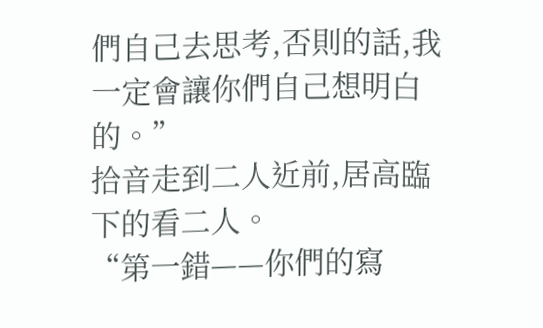們自己去思考,否則的話,我一定會讓你們自己想明白的。”
拾音走到二人近前,居高臨下的看二人。
“第一錯——你們的寫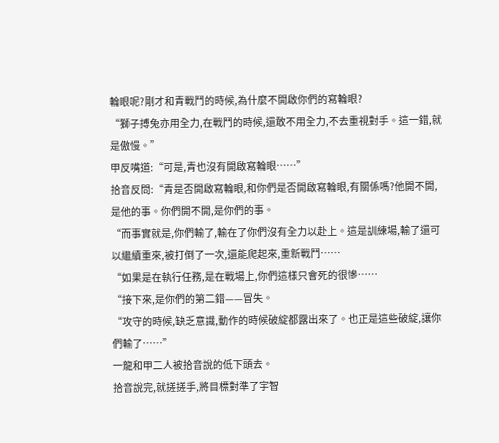輪眼呢?剛才和青戰鬥的時候,為什麼不開啟你們的寫輪眼?
“獅子搏兔亦用全力,在戰鬥的時候,還敢不用全力,不去重視對手。這一錯,就是傲慢。”
甲反嘴道:“可是,青也沒有開啟寫輪眼……”
拾音反問:“青是否開啟寫輪眼,和你們是否開啟寫輪眼,有關係嗎?他開不開,是他的事。你們開不開,是你們的事。
“而事實就是,你們輸了,輸在了你們沒有全力以赴上。這是訓練場,輸了還可以繼續重來,被打倒了一次,還能爬起來,重新戰鬥……
“如果是在執行任務,是在戰場上,你們這樣只會死的很慘……
“接下來,是你們的第二錯——冒失。
“攻守的時候,缺乏意識,動作的時候破綻都露出來了。也正是這些破綻,讓你們輸了……”
一龍和甲二人被拾音說的低下頭去。
拾音說完,就搓搓手,將目標對準了宇智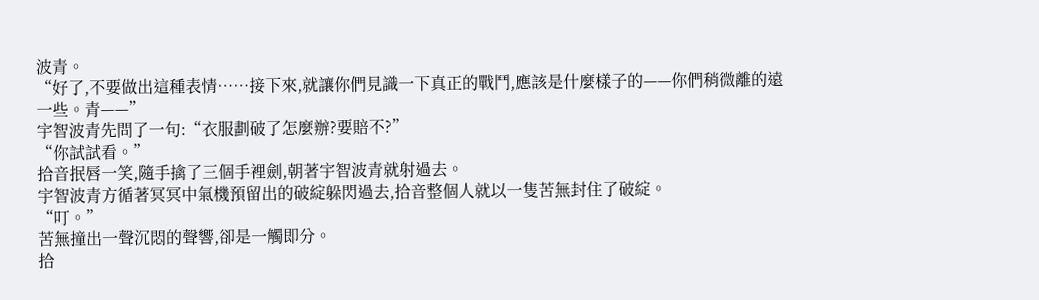波青。
“好了,不要做出這種表情……接下來,就讓你們見識一下真正的戰鬥,應該是什麼樣子的——你們稍微離的遠一些。青——”
宇智波青先問了一句:“衣服劃破了怎麼辦?要賠不?”
“你試試看。”
拾音抿唇一笑,隨手擒了三個手裡劍,朝著宇智波青就射過去。
宇智波青方循著冥冥中氣機預留出的破綻躲閃過去,拾音整個人就以一隻苦無封住了破綻。
“叮。”
苦無撞出一聲沉悶的聲響,卻是一觸即分。
拾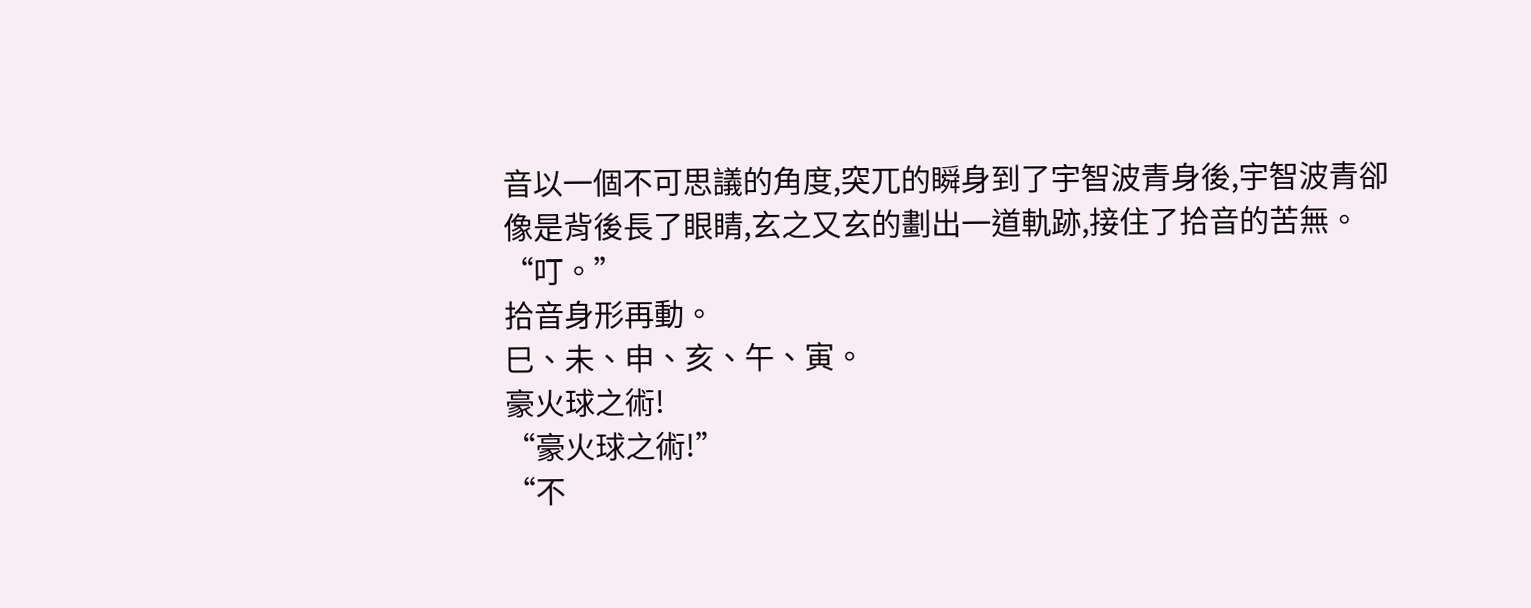音以一個不可思議的角度,突兀的瞬身到了宇智波青身後,宇智波青卻像是背後長了眼睛,玄之又玄的劃出一道軌跡,接住了拾音的苦無。
“叮。”
拾音身形再動。
巳、未、申、亥、午、寅。
豪火球之術!
“豪火球之術!”
“不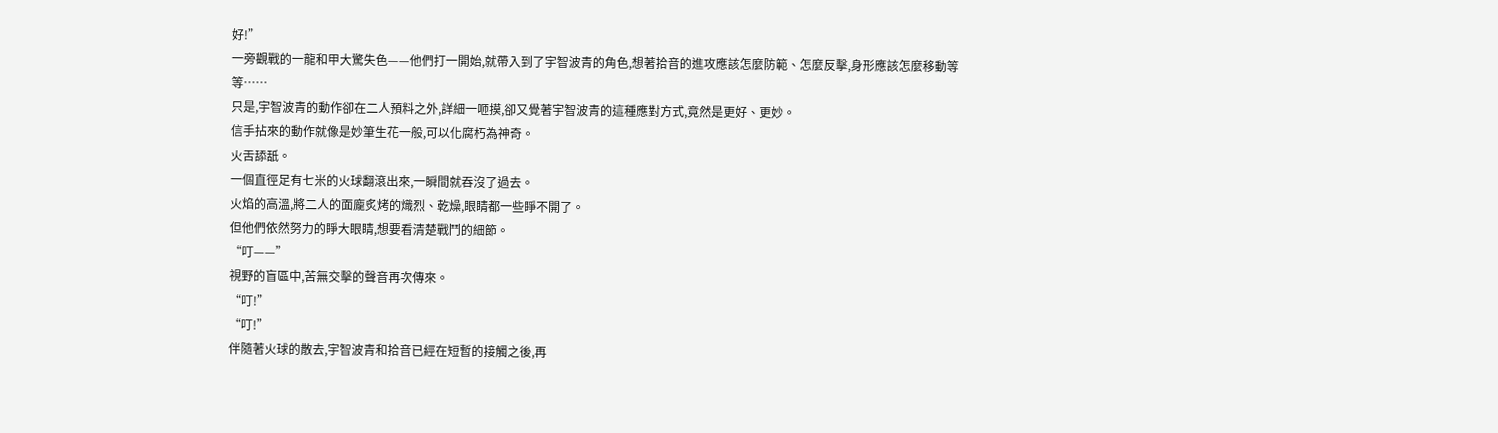好!”
一旁觀戰的一龍和甲大驚失色——他們打一開始,就帶入到了宇智波青的角色,想著拾音的進攻應該怎麼防範、怎麼反擊,身形應該怎麼移動等等……
只是,宇智波青的動作卻在二人預料之外,詳細一咂摸,卻又覺著宇智波青的這種應對方式,竟然是更好、更妙。
信手拈來的動作就像是妙筆生花一般,可以化腐朽為神奇。
火舌舔舐。
一個直徑足有七米的火球翻滾出來,一瞬間就吞沒了過去。
火焰的高溫,將二人的面龐炙烤的熾烈、乾燥,眼睛都一些睜不開了。
但他們依然努力的睜大眼睛,想要看清楚戰鬥的細節。
“叮——”
視野的盲區中,苦無交擊的聲音再次傳來。
“叮!”
“叮!”
伴隨著火球的散去,宇智波青和拾音已經在短暫的接觸之後,再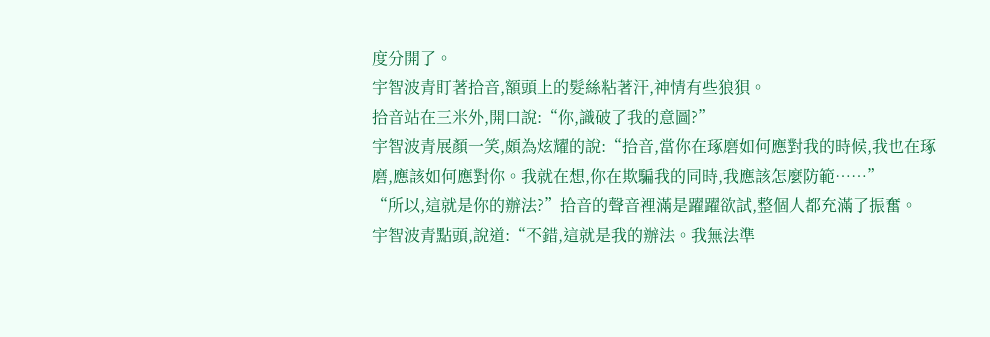度分開了。
宇智波青盯著拾音,額頭上的髮絲粘著汗,神情有些狼狽。
拾音站在三米外,開口說:“你,識破了我的意圖?”
宇智波青展顏一笑,頗為炫耀的說:“拾音,當你在琢磨如何應對我的時候,我也在琢磨,應該如何應對你。我就在想,你在欺騙我的同時,我應該怎麼防範……”
“所以,這就是你的辦法?”拾音的聲音裡滿是躍躍欲試,整個人都充滿了振奮。
宇智波青點頭,說道:“不錯,這就是我的辦法。我無法準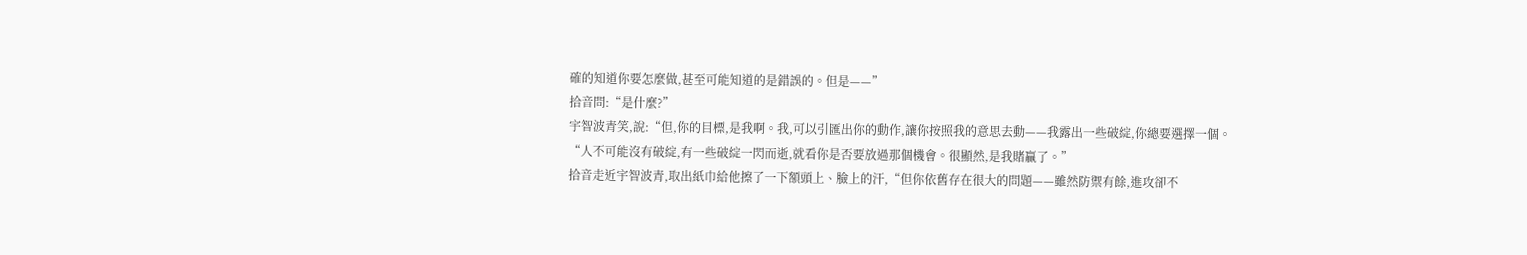確的知道你要怎麼做,甚至可能知道的是錯誤的。但是——”
拾音問:“是什麼?”
宇智波青笑,說:“但,你的目標,是我啊。我,可以引匯出你的動作,讓你按照我的意思去動——我露出一些破綻,你總要選擇一個。
“人不可能沒有破綻,有一些破綻一閃而逝,就看你是否要放過那個機會。很顯然,是我賭贏了。”
拾音走近宇智波青,取出紙巾給他擦了一下額頭上、臉上的汗,“但你依舊存在很大的問題——雖然防禦有餘,進攻卻不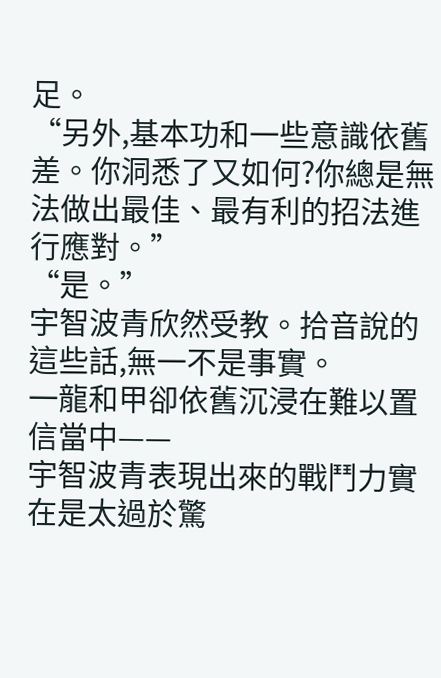足。
“另外,基本功和一些意識依舊差。你洞悉了又如何?你總是無法做出最佳、最有利的招法進行應對。”
“是。”
宇智波青欣然受教。拾音說的這些話,無一不是事實。
一龍和甲卻依舊沉浸在難以置信當中——
宇智波青表現出來的戰鬥力實在是太過於驚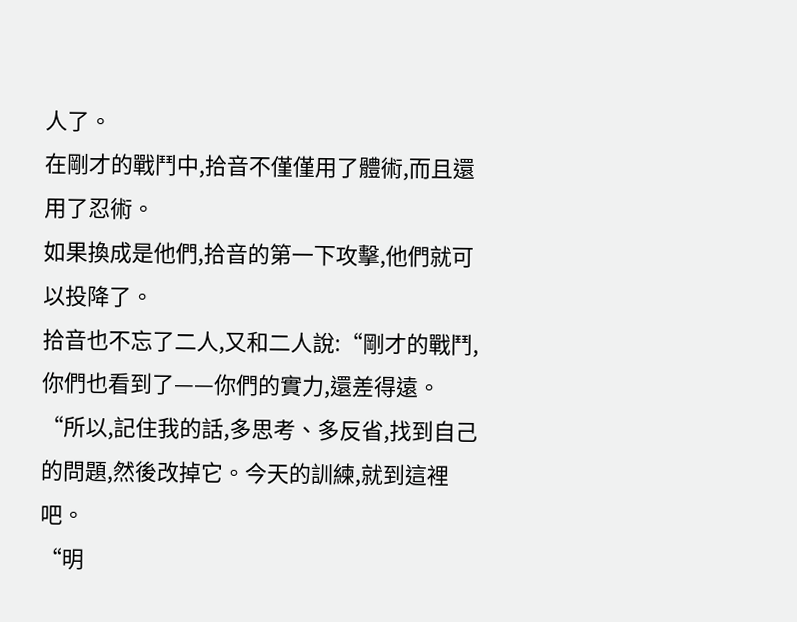人了。
在剛才的戰鬥中,拾音不僅僅用了體術,而且還用了忍術。
如果換成是他們,拾音的第一下攻擊,他們就可以投降了。
拾音也不忘了二人,又和二人說:“剛才的戰鬥,你們也看到了——你們的實力,還差得遠。
“所以,記住我的話,多思考、多反省,找到自己的問題,然後改掉它。今天的訓練,就到這裡吧。
“明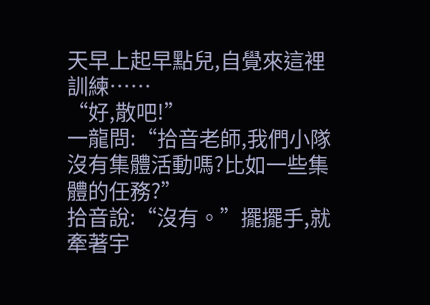天早上起早點兒,自覺來這裡訓練……
“好,散吧!”
一龍問:“拾音老師,我們小隊沒有集體活動嗎?比如一些集體的任務?”
拾音說:“沒有。”擺擺手,就牽著宇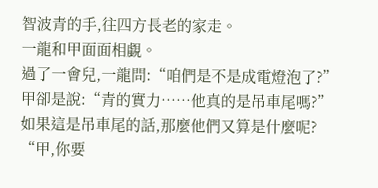智波青的手,往四方長老的家走。
一龍和甲面面相覷。
過了一會兒,一龍問:“咱們是不是成電燈泡了?”
甲卻是說:“青的實力……他真的是吊車尾嗎?”
如果這是吊車尾的話,那麼他們又算是什麼呢?
“甲,你要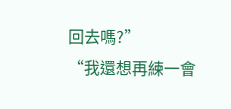回去嗎?”
“我還想再練一會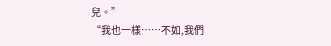兒。”
“我也一樣……不如,我們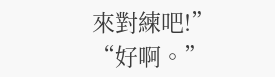來對練吧!”
“好啊。”